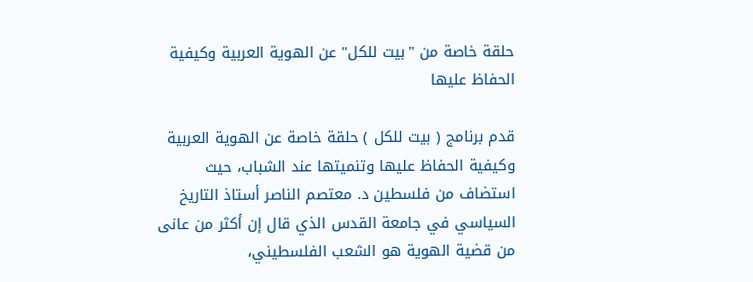حلقة خاصة من "بيت للكل" عن الهوية العربية وكيفية الحفاظ عليها

قدم برنامج ( بيت للكل ) حلقة خاصة عن الهوية العربية وكيفية الحفاظ عليها وتنميتها عند الشباب، حيث استضاف من فلسطين د. معتصم الناصر أستاذ التاريخ السياسي في جامعة القدس الذي قال إن أكثر من عانى من قضية الهوية هو الشعب الفلسطيني،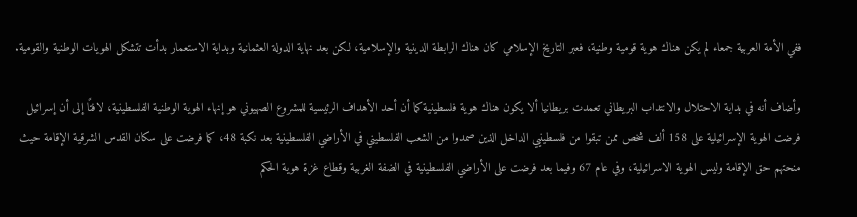ففي الأمة العربية جمعاء لم يكن هناك هوية قومية وطنية، فعبر التاريخ الإسلامي كان هناك الرابطة الدينية والإسلامية، لكن بعد نهاية الدولة العثمانية وبداية الاستعمار بدأت تتشكل الهويات الوطنية والقومية.

وأضاف أنه في بداية الاحتلال والانتداب البريطاني تعمدت بريطانيا ألا يكون هناك هوية فلسطينية كما أن أحد الأهداف الرئيسية للمشروع الصهيوني هو إنهاء الهوية الوطنية الفلسطينية، لافتًا إلى أن إسرائيل فرضت الهوية الإسرائيلية على 158 ألف شخص ممن تبقوا من فلسطينيي الداخل الذين صمدوا من الشعب الفلسطيني في الأراضي الفلسطينية بعد نكبة 48، كما فرضت على سكان القدس الشرقية الإقامة حيث منحتهم حق الإقامة وليس الهوية الاسرائيلية، وفي عام 67 وفيما بعد فرضت على الأراضي الفلسطينية في الضفة الغربية وقطاع غزة هوية الحكم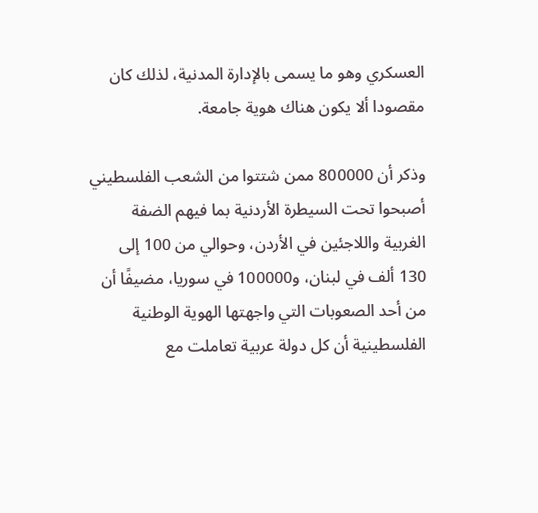العسكري وهو ما يسمى بالإدارة المدنية، لذلك كان مقصودا ألا يكون هناك هوية جامعة.

وذكر أن 800000 ممن شتتوا من الشعب الفلسطيني أصبحوا تحت السيطرة الأردنية بما فيهم الضفة الغربية واللاجئين في الأردن، وحوالي من 100 إلى 130 ألف في لبنان، و100000 في سوريا، مضيفًا أن من أحد الصعوبات التي واجهتها الهوية الوطنية الفلسطينية أن كل دولة عربية تعاملت مع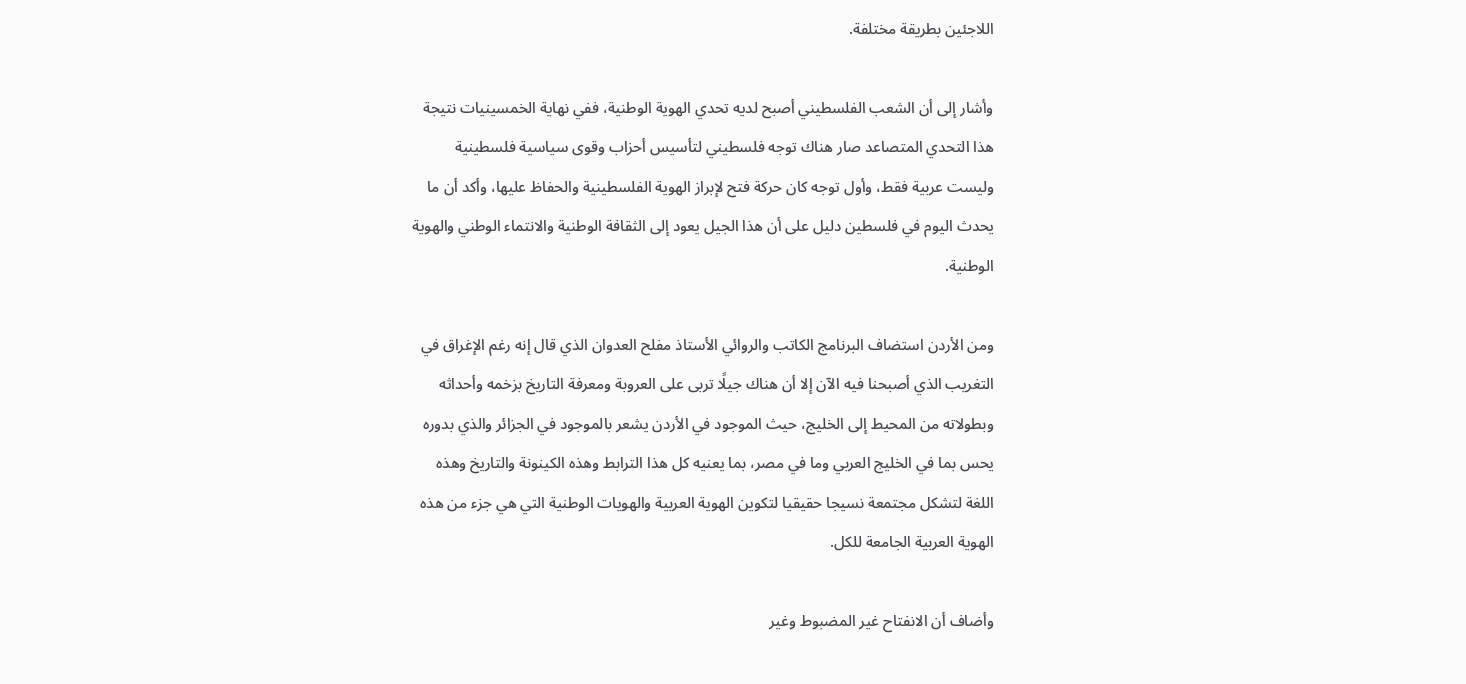اللاجئين بطريقة مختلفة.

وأشار إلى أن الشعب الفلسطيني أصبح لديه تحدي الهوية الوطنية، ففي نهاية الخمسينيات نتيجة هذا التحدي المتصاعد صار هناك توجه فلسطيني لتأسيس أحزاب وقوى سياسية فلسطينية وليست عربية فقط، وأول توجه كان حركة فتح لإبراز الهوية الفلسطينية والحفاظ عليها، وأكد أن ما يحدث اليوم في فلسطين دليل على أن هذا الجيل يعود إلى الثقافة الوطنية والانتماء الوطني والهوية الوطنية.

ومن الأردن استضاف البرنامج الكاتب والروائي الأستاذ مفلح العدوان الذي قال إنه رغم الإغراق في التغريب الذي أصبحنا فيه الآن إلا أن هناك جيلًا تربى على العروبة ومعرفة التاريخ بزخمه وأحداثه وبطولاته من المحيط إلى الخليج، حيث الموجود في الأردن يشعر بالموجود في الجزائر والذي بدوره يحس بما في الخليج العربي وما في مصر، بما يعنيه كل هذا الترابط وهذه الكينونة والتاريخ وهذه اللغة لتشكل مجتمعة نسيجا حقيقيا لتكوين الهوية العربية والهويات الوطنية التي هي جزء من هذه الهوية العربية الجامعة للكل.

وأضاف أن الانفتاح غير المضبوط وغير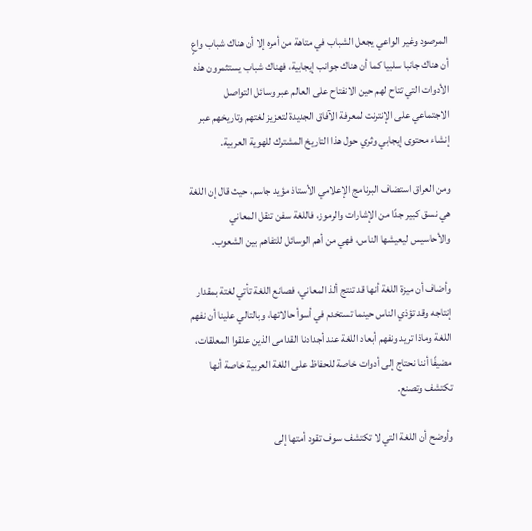المرصود وغير الواعي يجعل الشباب في متاهة من أمره إلا أن هناك شباب واعٍ أن هناك جانبا سلبيا كما أن هناك جوانب إيجابية، فهناك شباب يستثمرون هذه الأدوات التي تتاح لهم حين الانفتاح على العالم عبر وسائل التواصل الاجتماعي على الإنترنت لمعرفة الآفاق الجديدة لتعزيز لغتهم وتاريخهم عبر إنشاء محتوى إيجابي وثري حول هذا التاريخ المشترك للهوية العربية.

ومن العراق استضاف البرنامج الإعلامي الأستاذ مؤيد جاسم، حيث قال إن اللغة هي نسق كبير جدًا من الإشارات والرموز، فاللغة سفن تنقل المعاني والأحاسيس ليعيشها الناس، فهي من أهم الوسائل للتفاهم بين الشعوب.

وأضاف أن ميزة اللغة أنها قد تنتج ألذ المعاني، فصانع اللغة تأتي لغتة بمقدار إنتاجه وقد تؤذي الناس حينما تستخدم في أسوأ حالاتها، وبالتالي علينا أن نفهم اللغة وماذا تريد ونفهم أبعاد اللغة عند أجدادنا القدامى الذين علقوا المعلقات، مضيفًا أننا نحتاج إلى أدوات خاصة للحفاظ على اللغة العربية خاصة أنها تكتشف وتصنع.

وأوضح أن اللغة التي لا تكتشف سوف تقود أمتها إلى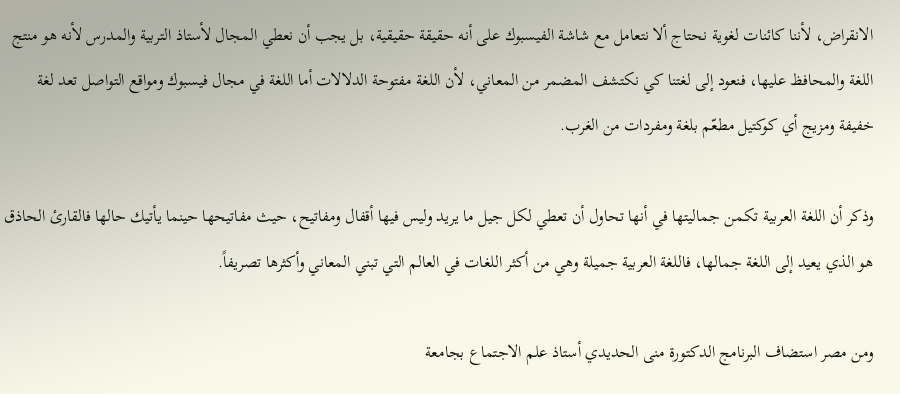الانقراض، لأننا كائنات لغوية نحتاج ألا نتعامل مع شاشة الفيسبوك على أنه حقيقة حقيقية، بل يجب أن نعطي المجال لأستاذ التربية والمدرس لأنه هو منتج اللغة والمحافظ عليها، فنعود إلى لغتنا كي نكتشف المضمر من المعاني، لأن اللغة مفتوحة الدلالات أما اللغة في مجال فيسبوك ومواقع التواصل تعد لغة خفيفة ومزيج أي كوكتيل مطعّم بلغة ومفردات من الغرب.

وذكر أن اللغة العربية تكمن جماليتها في أنها تحاول أن تعطي لكل جيل ما يريد وليس فيها أقفال ومفاتيح، حيث مفاتيحها حينما يأتيك حالها فالقارئ الحاذق هو الذي يعيد إلى اللغة جمالها، فاللغة العربية جميلة وهي من أكثر اللغات في العالم التي تبني المعاني وأكثرها تصريفاً.

ومن مصر استضاف البرنامج الدكتورة منى الحديدي أستاذ علم الاجتماع بجامعة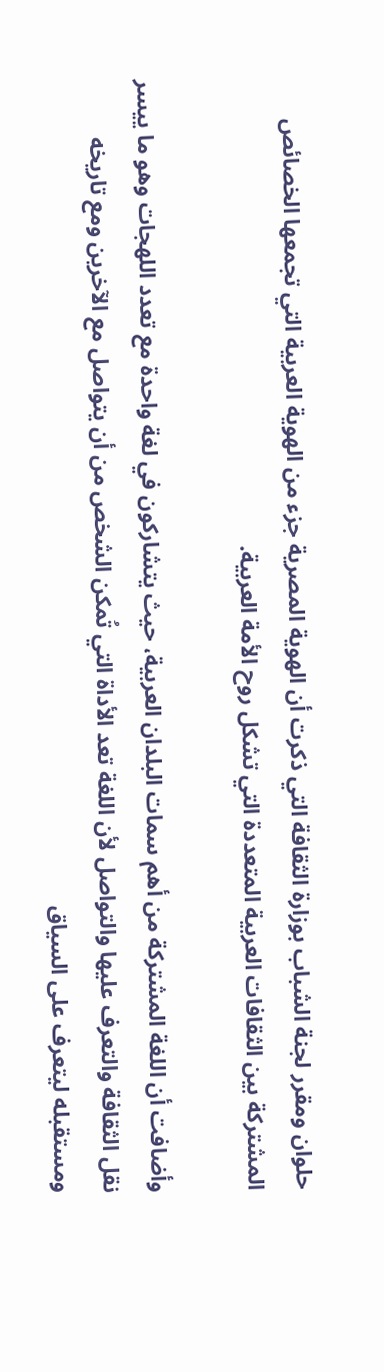حلوان ومقرر لجنة الشباب بوزارة الثقافة التي ذكرت أن الهوية المصرية جزء من الهوية العربية التي تجمعها الخصائص المشتركة بين الثقافات العربية المتعددة التي تشكل روح الأمة العربية.

وأضافت أن اللغة المشتركة من أهم سمات البلدان العربية، حيث يتشاركون في لغة واحدة مع تعدد اللهجات وهو ما ييسر نقل الثقافة والتعرف عليها والتواصل لأن اللغة تعد الأداة التي تُمكن الشخص من أن يتواصل مع الآخرين ومع تاريخه ومستقبله ليتعرف على السياق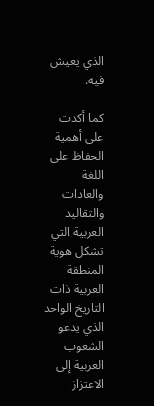الذي يعيش فيه.

كما أكدت على أهمية الحفاظ على اللغة والعادات والتقاليد العربية التي تشكل هوية المنطقة العربية ذات التاريخ الواحد الذي يدعو الشعوب العربية إلى الاعتزاز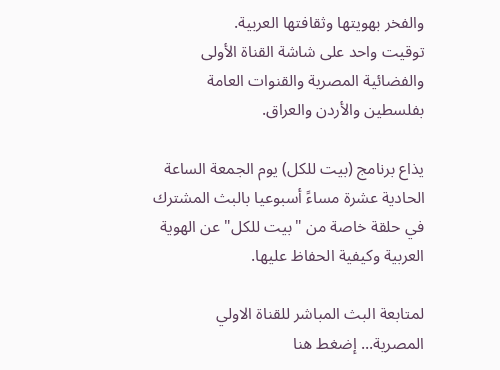والفخر بهويتها وثقافتها العربية.
توقيت واحد على شاشة القناة الأولى والفضائية المصرية والقنوات العامة بفلسطين والأردن والعراق.

يذاع برنامج (بيت للكل) يوم الجمعة الساعة الحادية عشرة مساءً أسبوعيا بالبث المشترك في حلقة خاصة من "بيت للكل" عن الهوية العربية وكيفية الحفاظ عليها.

لمتابعة البث المباشر للقناة الاولي المصرية... إضغط هنا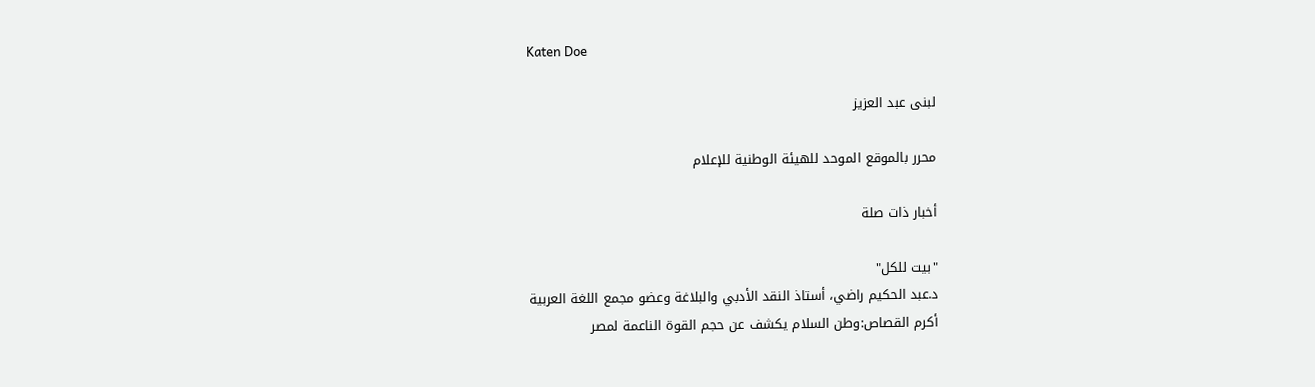Katen Doe

لبنى عبد العزيز

محرر بالموقع الموحد للهيئة الوطنية للإعلام

أخبار ذات صلة

"بيت للكل"
د.عبد الحكيم راضي، أستاذ النقد الأدبي والبلاغة وعضو مجمع اللغة العربية
أكرم القصاص:وطن السلام يكشف عن حجم القوة الناعمة لمصر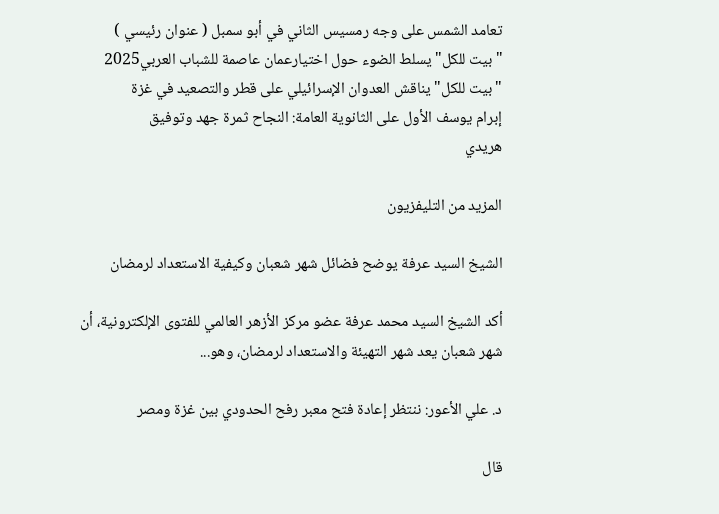تعامد الشمس على وجه رمسيس الثاني في أبو سمبل ( عنوان رئيسي )
"بيت للكل"يسلط الضوء حول اختيارعمان عاصمة للشباب العربي2025
"بيت للكل" يناقش العدوان الإسرائيلي على قطر والتصعيد في غزة
إبرام يوسف الأول على الثانوية العامة: النجاح ثمرة جهد وتوفيق
هريدي

المزيد من التليفزيون

الشيخ السيد عرفة يوضح فضائل شهر شعبان وكيفية الاستعداد لرمضان

أكد الشيخ السيد محمد عرفة عضو مركز الأزهر العالمي للفتوى الإلكترونية، أن شهر شعبان يعد شهر التهيئة والاستعداد لرمضان، وهو...

د. علي الأعور: ننتظر إعادة فتح معبر رفح الحدودي بين غزة ومصر

قال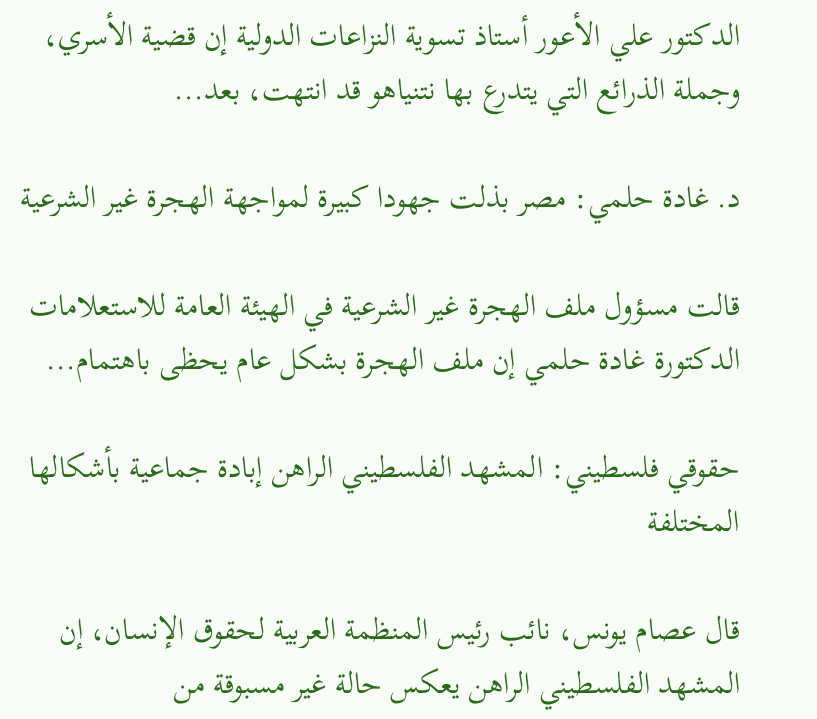الدكتور علي الأعور أستاذ تسوية النزاعات الدولية إن قضية الأسري، وجملة الذرائع التي يتدرع بها نتنياهو قد انتهت، بعد...

د. غادة حلمي: مصر بذلت جهودا كبيرة لمواجهة الهجرة غير الشرعية

قالت مسؤول ملف الهجرة غير الشرعية في الهيئة العامة للاستعلامات الدكتورة غادة حلمي إن ملف الهجرة بشكل عام يحظى باهتمام...

حقوقي فلسطيني: المشهد الفلسطيني الراهن إبادة جماعية بأشكالها المختلفة

قال عصام يونس، نائب رئيس المنظمة العربية لحقوق الإنسان، إن المشهد الفلسطيني الراهن يعكس حالة غير مسبوقة من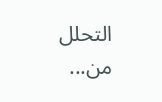التحلل من...